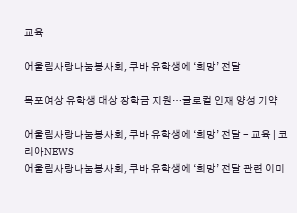교육

어울림사랑나눔봉사회, 쿠바 유학생에 ‘희망’ 전달

목포여상 유학생 대상 장학금 지원…글로컬 인재 양성 기약

어울림사랑나눔봉사회, 쿠바 유학생에 ‘희망’ 전달 - 교육 | 코리아NEWS
어울림사랑나눔봉사회, 쿠바 유학생에 ‘희망’ 전달 관련 이미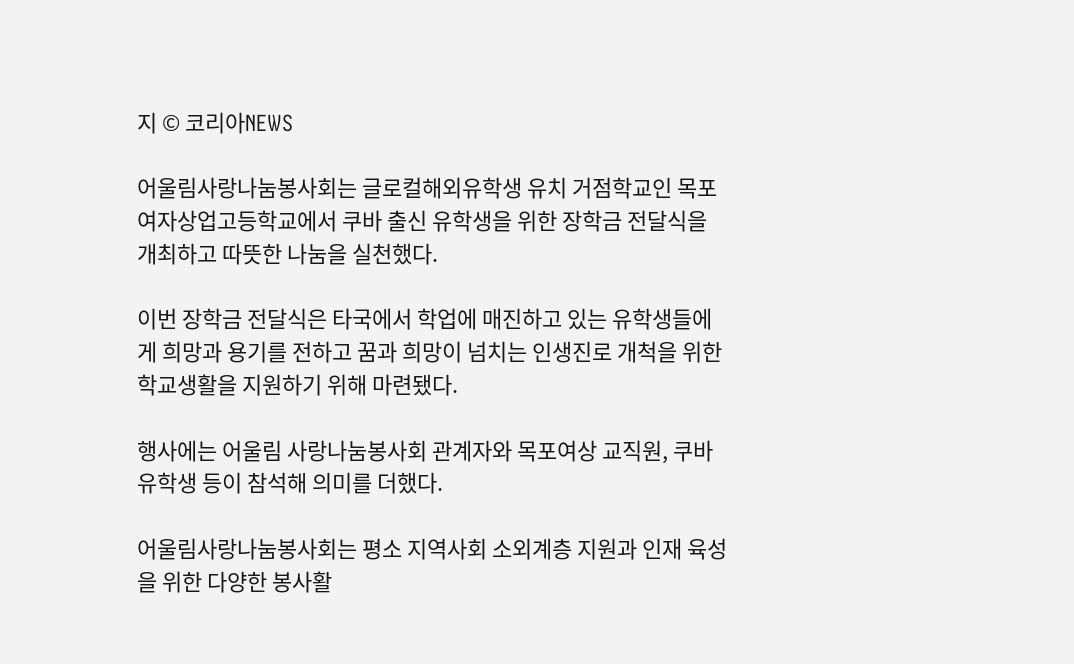지 © 코리아NEWS

어울림사랑나눔봉사회는 글로컬해외유학생 유치 거점학교인 목포여자상업고등학교에서 쿠바 출신 유학생을 위한 장학금 전달식을 개최하고 따뜻한 나눔을 실천했다.

이번 장학금 전달식은 타국에서 학업에 매진하고 있는 유학생들에게 희망과 용기를 전하고 꿈과 희망이 넘치는 인생진로 개척을 위한 학교생활을 지원하기 위해 마련됐다.

행사에는 어울림 사랑나눔봉사회 관계자와 목포여상 교직원, 쿠바유학생 등이 참석해 의미를 더했다.

어울림사랑나눔봉사회는 평소 지역사회 소외계층 지원과 인재 육성을 위한 다양한 봉사활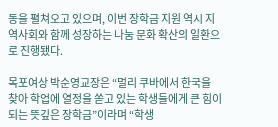동을 펼쳐오고 있으며, 이번 장학금 지원 역시 지역사회와 함께 성장하는 나눔 문화 확산의 일환으로 진행됐다.

목포여상 박순영교장은 “멀리 쿠바에서 한국을 찾아 학업에 열정을 쏟고 있는 학생들에게 큰 힘이 되는 뜻깊은 장학금”이라며 “학생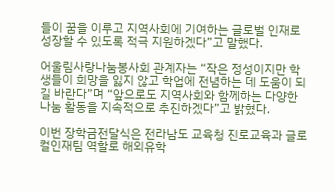들이 꿈을 이루고 지역사회에 기여하는 글로벌 인재로 성장할 수 있도록 적극 지원하겠다”고 말했다.

어울림사랑나눔봉사회 관계자는 “작은 정성이지만 학생들이 희망을 잃지 않고 학업에 전념하는 데 도움이 되길 바란다”며 “앞으로도 지역사회와 함께하는 다양한 나눔 활동을 지속적으로 추진하겠다”고 밝혔다.

이번 장학금전달식은 전라남도 교육청 진로교육과 글로컬인재팀 역할로 해외유학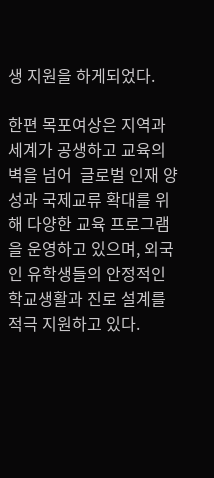생 지원을 하게되었다.

한편 목포여상은 지역과 세계가 공생하고 교육의 벽을 넘어  글로벌 인재 양성과 국제교류 확대를 위해 다양한 교육 프로그램을 운영하고 있으며, 외국인 유학생들의 안정적인 학교생활과 진로 설계를 적극 지원하고 있다.